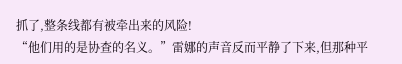抓了,整条线都有被牵出来的风险!
“他们用的是协查的名义。”雷娜的声音反而平静了下来,但那种平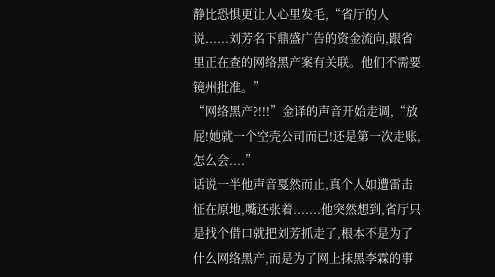静比恐惧更让人心里发毛,“省厅的人说......刘芳名下鼎盛广告的资金流向,跟省里正在查的网络黑产案有关联。他们不需要镜州批准。”
“网络黑产?!!!”金译的声音开始走调,“放屁!她就一个空壳公司而已!还是第一次走账,怎么会....”
话说一半他声音戛然而止,真个人如遭雷击怔在原地,嘴还张着.......他突然想到,省厅只是找个借口就把刘芳抓走了,根本不是为了什么网络黑产,而是为了网上抹黑李霖的事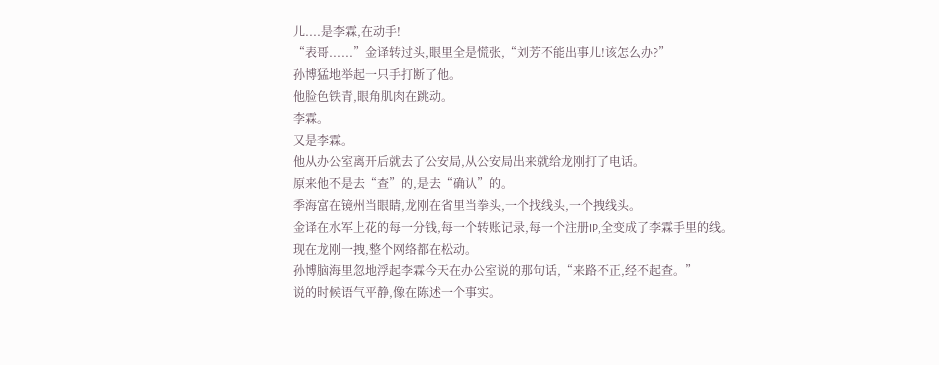儿....是李霖,在动手!
“表哥......”金译转过头,眼里全是慌张,“刘芳不能出事儿!该怎么办?”
孙博猛地举起一只手打断了他。
他脸色铁青,眼角肌肉在跳动。
李霖。
又是李霖。
他从办公室离开后就去了公安局,从公安局出来就给龙刚打了电话。
原来他不是去“查”的,是去“确认”的。
季海富在镜州当眼睛,龙刚在省里当拳头,一个找线头,一个拽线头。
金译在水军上花的每一分钱,每一个转账记录,每一个注册IP,全变成了李霖手里的线。
现在龙刚一拽,整个网络都在松动。
孙博脑海里忽地浮起李霖今天在办公室说的那句话,“来路不正,经不起查。”
说的时候语气平静,像在陈述一个事实。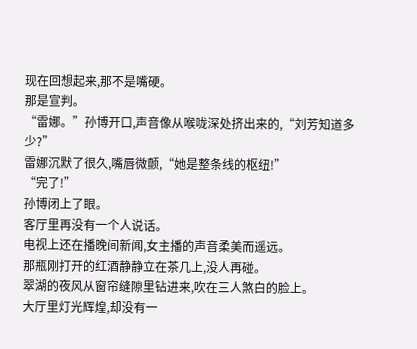现在回想起来,那不是嘴硬。
那是宣判。
“雷娜。”孙博开口,声音像从喉咙深处挤出来的,“刘芳知道多少?”
雷娜沉默了很久,嘴唇微颤,“她是整条线的枢纽!”
“完了!”
孙博闭上了眼。
客厅里再没有一个人说话。
电视上还在播晚间新闻,女主播的声音柔美而遥远。
那瓶刚打开的红酒静静立在茶几上,没人再碰。
翠湖的夜风从窗帘缝隙里钻进来,吹在三人煞白的脸上。
大厅里灯光辉煌,却没有一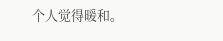个人觉得暖和。